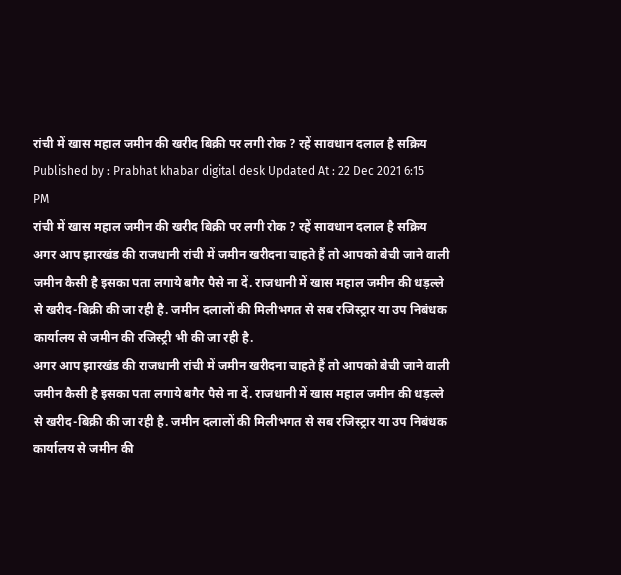रांची में खास महाल जमीन की खरीद बिक्री पर लगी रोक ? रहें सावधान दलाल है सक्रिय
Published by : Prabhat khabar digital desk Updated At : 22 Dec 2021 6:15 PM
रांची में खास महाल जमीन की खरीद बिक्री पर लगी रोक ? रहें सावधान दलाल है सक्रिय
अगर आप झारखंड की राजधानी रांची में जमीन खरीदना चाहते हैं तो आपको बेची जाने वाली जमीन कैसी है इसका पता लगाये बगैर पैसे ना दें. राजधानी में खास महाल जमीन की धड़ल्ले से खरीद-बिक्री की जा रही है. जमीन दलालों की मिलीभगत से सब रजिस्ट्रार या उप निबंधक कार्यालय से जमीन की रजिस्ट्री भी की जा रही है.
अगर आप झारखंड की राजधानी रांची में जमीन खरीदना चाहते हैं तो आपको बेची जाने वाली जमीन कैसी है इसका पता लगाये बगैर पैसे ना दें. राजधानी में खास महाल जमीन की धड़ल्ले से खरीद-बिक्री की जा रही है. जमीन दलालों की मिलीभगत से सब रजिस्ट्रार या उप निबंधक कार्यालय से जमीन की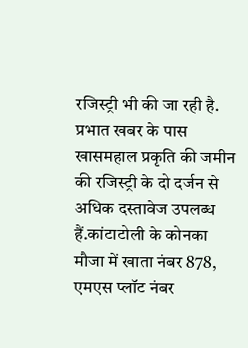रजिस्ट्री भी की जा रही है. प्रभात खबर के पास खासमहाल प्रकृति की जमीन की रजिस्ट्री के दो दर्जन से अधिक दस्तावेज उपलब्ध हैं.कांटाटोली के कोनका मौजा में खाता नंबर 878, एमएस प्लॉट नंबर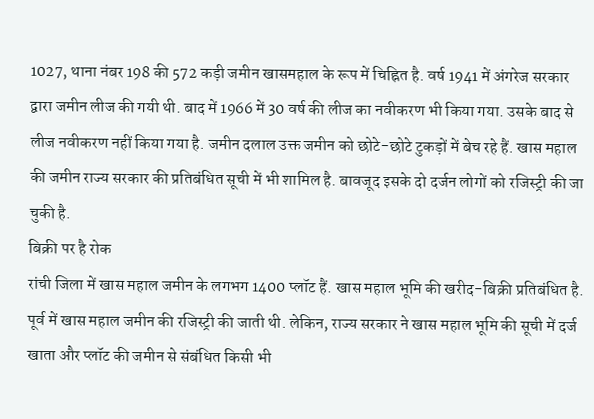1027, थाना नंबर 198 की 572 कड़ी जमीन खासमहाल के रूप में चिह्नित है. वर्ष 1941 में अंगरेज सरकार द्वारा जमीन लीज की गयी थी. बाद में 1966 में 30 वर्ष की लीज का नवीकरण भी किया गया. उसके बाद से लीज नवीकरण नहीं किया गया है. जमीन दलाल उक्त जमीन को छोटे-छोटे टुकड़ों में बेच रहे हैं. खास महाल की जमीन राज्य सरकार की प्रतिबंधित सूची में भी शामिल है. बावजूद इसके दो दर्जन लोगों को रजिस्ट्री की जा चुकी है.
बिक्री पर है रोक
रांची जिला में खास महाल जमीन के लगभग 1400 प्लॉट हैं. खास महाल भूमि की खरीद-बिक्री प्रतिबंधित है. पूर्व में खास महाल जमीन की रजिस्ट्री की जाती थी. लेकिन, राज्य सरकार ने खास महाल भूमि की सूची में दर्ज खाता और प्लॉट की जमीन से संबंधित किसी भी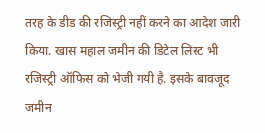तरह के डीड की रजिस्ट्री नहीं करने का आदेश जारी किया. खास महाल जमीन की डिटेल लिस्ट भी रजिस्ट्री ऑफिस को भेजी गयी है. इसके बावजूद जमीन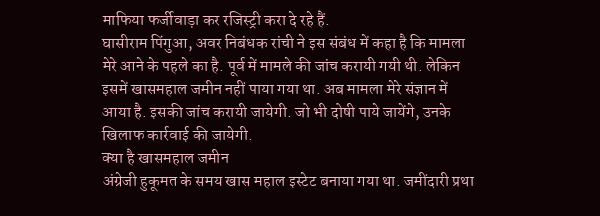माफिया फर्जीवाड़ा कर रजिस्ट्री करा दे रहे हैं.
घासीराम पिंगुआ, अवर निबंधक रांची ने इस संबंध में कहा है कि मामला मेरे आने के पहले का है. पूर्व में मामले की जांच करायी गयी थी. लेकिन इसमें खासमहाल जमीन नहीं पाया गया था. अब मामला मेरे संज्ञान में आया है. इसकी जांच करायी जायेगी. जो भी दोषी पाये जायेंगे, उनके खिलाफ कार्रवाई की जायेगी.
क्या है खासमहाल जमीन
अंग्रेजी हुकूमत के समय खास महाल इस्टेट बनाया गया था. जमींदारी प्रथा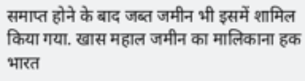समाप्त होने के बाद जब्त जमीन भी इसमें शामिल किया गया. खास महाल जमीन का मालिकाना हक भारत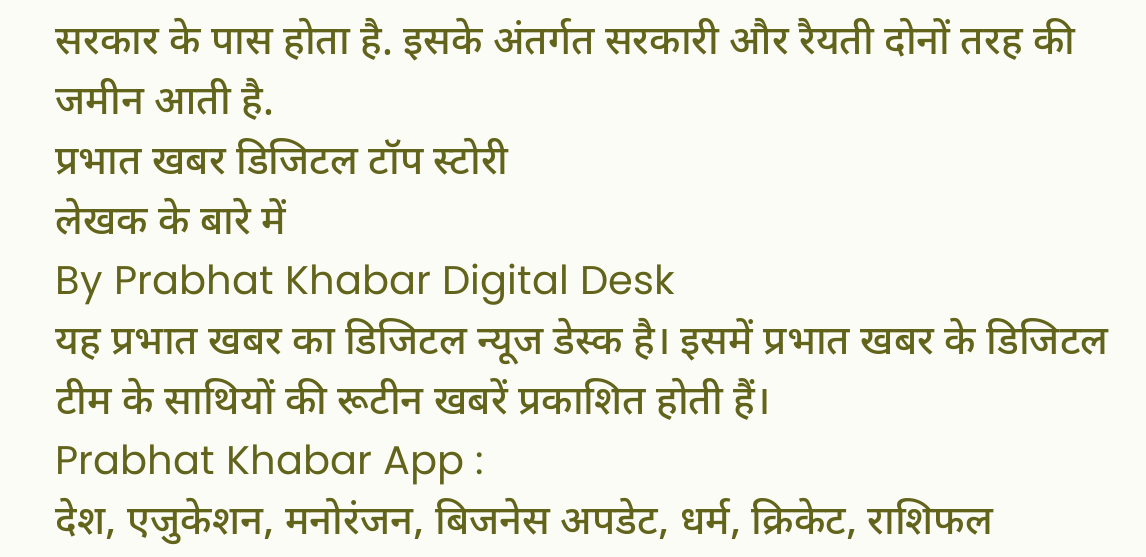सरकार के पास होता है. इसके अंतर्गत सरकारी और रैयती दोनों तरह की जमीन आती है.
प्रभात खबर डिजिटल टॉप स्टोरी
लेखक के बारे में
By Prabhat Khabar Digital Desk
यह प्रभात खबर का डिजिटल न्यूज डेस्क है। इसमें प्रभात खबर के डिजिटल टीम के साथियों की रूटीन खबरें प्रकाशित होती हैं।
Prabhat Khabar App :
देश, एजुकेशन, मनोरंजन, बिजनेस अपडेट, धर्म, क्रिकेट, राशिफल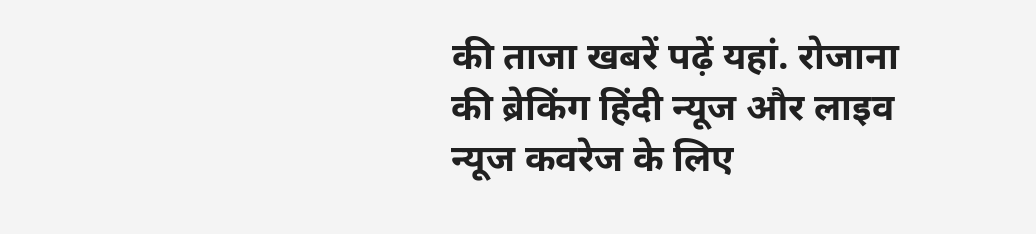की ताजा खबरें पढ़ें यहां. रोजाना की ब्रेकिंग हिंदी न्यूज और लाइव न्यूज कवरेज के लिए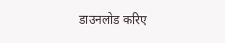डाउनलोड करिए